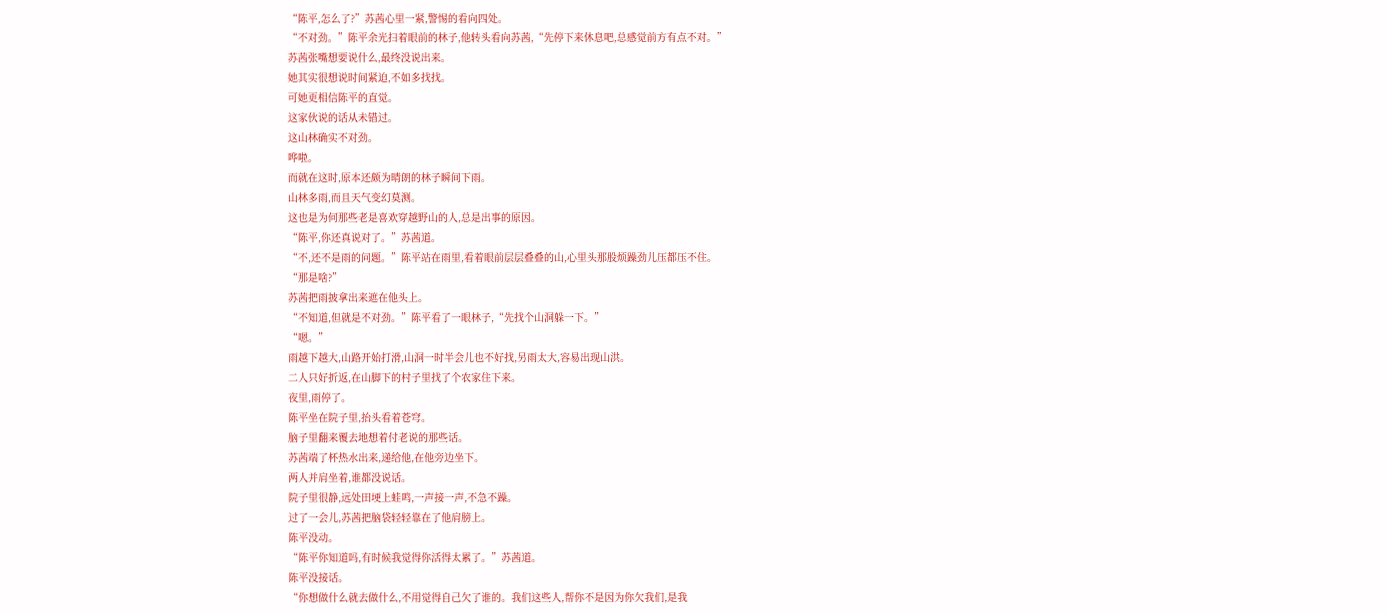“陈平,怎么了?”苏茜心里一紧,警惕的看向四处。
“不对劲。”陈平余光扫着眼前的林子,他转头看向苏茜,“先停下来休息吧,总感觉前方有点不对。”
苏茜张嘴想要说什么,最终没说出来。
她其实很想说时间紧迫,不如多找找。
可她更相信陈平的直觉。
这家伙说的话从未错过。
这山林确实不对劲。
哗啦。
而就在这时,原本还颇为晴朗的林子瞬间下雨。
山林多雨,而且天气变幻莫测。
这也是为何那些老是喜欢穿越野山的人,总是出事的原因。
“陈平,你还真说对了。”苏茜道。
“不,还不是雨的问题。”陈平站在雨里,看着眼前层层叠叠的山,心里头那股烦躁劲儿压都压不住。
“那是啥?”
苏茜把雨披拿出来遮在他头上。
“不知道,但就是不对劲。”陈平看了一眼林子,“先找个山洞躲一下。”
“嗯。”
雨越下越大,山路开始打滑,山洞一时半会儿也不好找,另雨太大,容易出现山洪。
二人只好折返,在山脚下的村子里找了个农家住下来。
夜里,雨停了。
陈平坐在院子里,抬头看着苍穹。
脑子里翻来覆去地想着付老说的那些话。
苏茜端了杯热水出来,递给他,在他旁边坐下。
两人并肩坐着,谁都没说话。
院子里很静,远处田埂上蛙鸣,一声接一声,不急不躁。
过了一会儿,苏茜把脑袋轻轻靠在了他肩膀上。
陈平没动。
“陈平你知道吗,有时候我觉得你活得太累了。”苏茜道。
陈平没接话。
“你想做什么就去做什么,不用觉得自己欠了谁的。我们这些人,帮你不是因为你欠我们,是我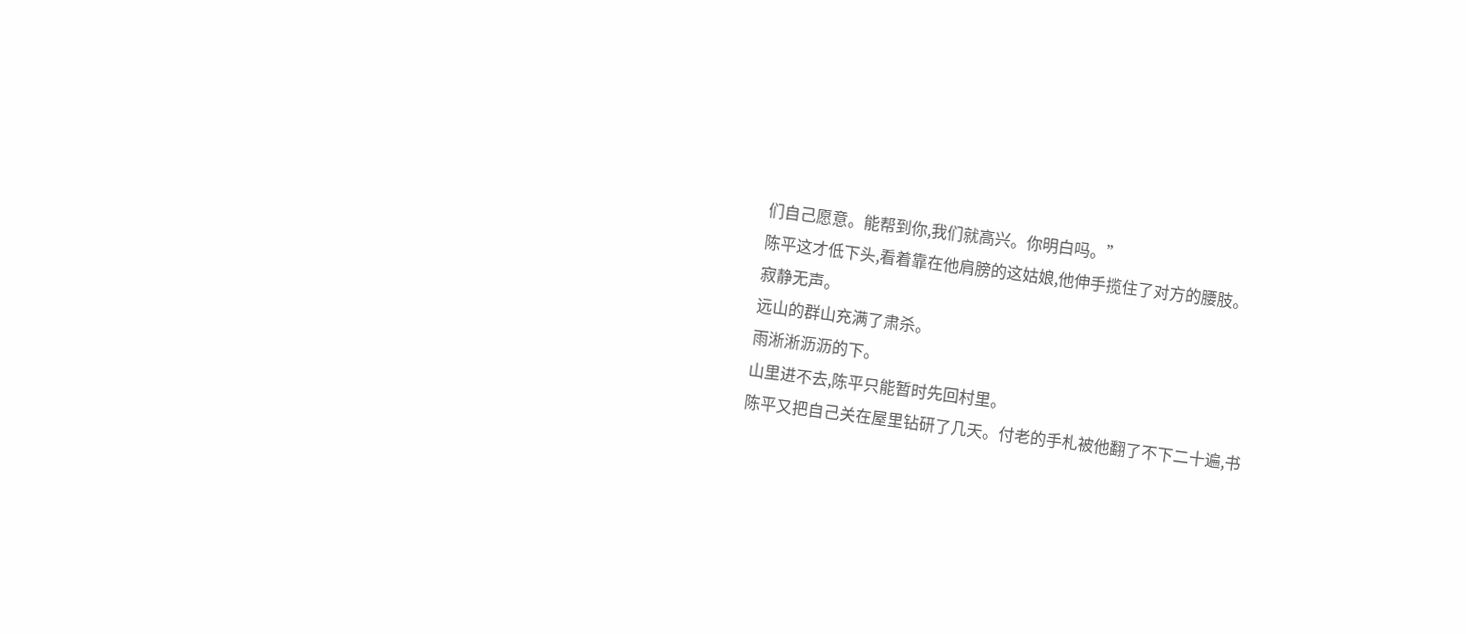们自己愿意。能帮到你,我们就高兴。你明白吗。”
陈平这才低下头,看着靠在他肩膀的这姑娘,他伸手揽住了对方的腰肢。
寂静无声。
远山的群山充满了肃杀。
雨淅淅沥沥的下。
山里进不去,陈平只能暂时先回村里。
陈平又把自己关在屋里钻研了几天。付老的手札被他翻了不下二十遍,书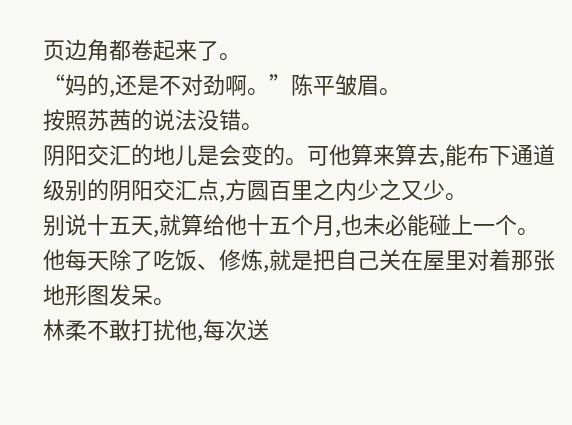页边角都卷起来了。
“妈的,还是不对劲啊。”陈平皱眉。
按照苏茜的说法没错。
阴阳交汇的地儿是会变的。可他算来算去,能布下通道级别的阴阳交汇点,方圆百里之内少之又少。
别说十五天,就算给他十五个月,也未必能碰上一个。
他每天除了吃饭、修炼,就是把自己关在屋里对着那张地形图发呆。
林柔不敢打扰他,每次送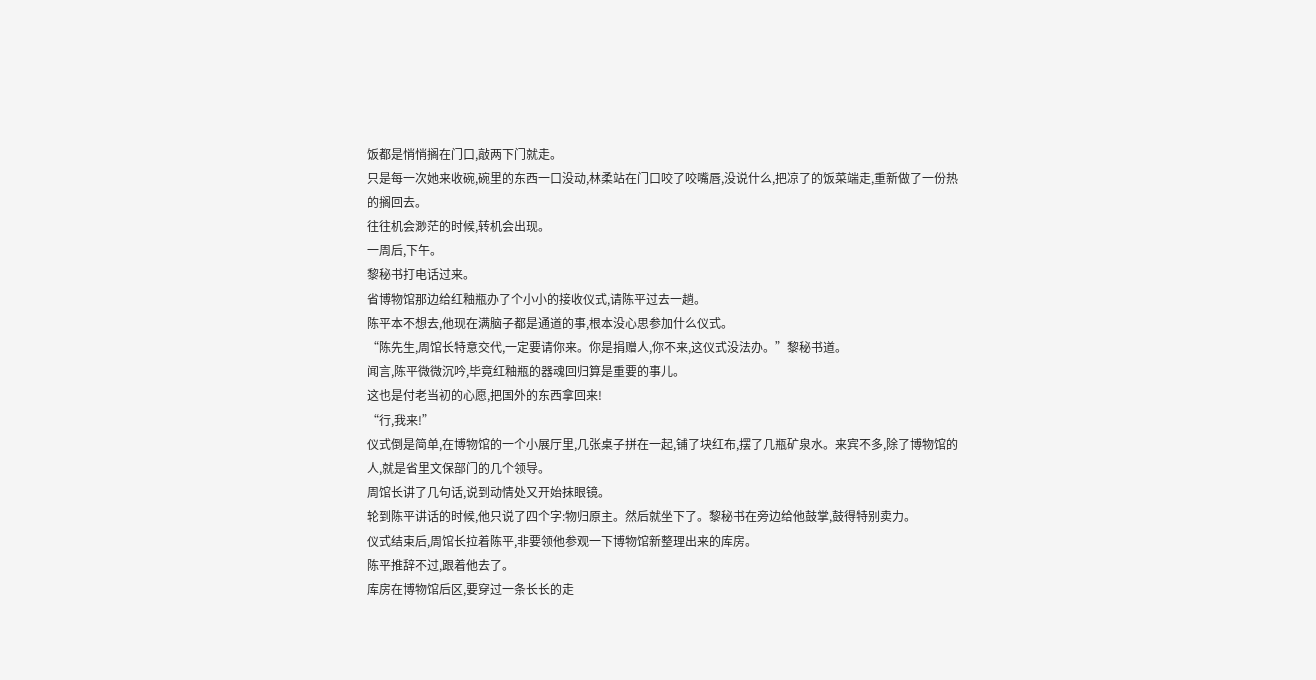饭都是悄悄搁在门口,敲两下门就走。
只是每一次她来收碗,碗里的东西一口没动,林柔站在门口咬了咬嘴唇,没说什么,把凉了的饭菜端走,重新做了一份热的搁回去。
往往机会渺茫的时候,转机会出现。
一周后,下午。
黎秘书打电话过来。
省博物馆那边给红釉瓶办了个小小的接收仪式,请陈平过去一趟。
陈平本不想去,他现在满脑子都是通道的事,根本没心思参加什么仪式。
“陈先生,周馆长特意交代,一定要请你来。你是捐赠人,你不来,这仪式没法办。”黎秘书道。
闻言,陈平微微沉吟,毕竟红釉瓶的器魂回归算是重要的事儿。
这也是付老当初的心愿,把国外的东西拿回来!
“行,我来!”
仪式倒是简单,在博物馆的一个小展厅里,几张桌子拼在一起,铺了块红布,摆了几瓶矿泉水。来宾不多,除了博物馆的人,就是省里文保部门的几个领导。
周馆长讲了几句话,说到动情处又开始抹眼镜。
轮到陈平讲话的时候,他只说了四个字:物归原主。然后就坐下了。黎秘书在旁边给他鼓掌,鼓得特别卖力。
仪式结束后,周馆长拉着陈平,非要领他参观一下博物馆新整理出来的库房。
陈平推辞不过,跟着他去了。
库房在博物馆后区,要穿过一条长长的走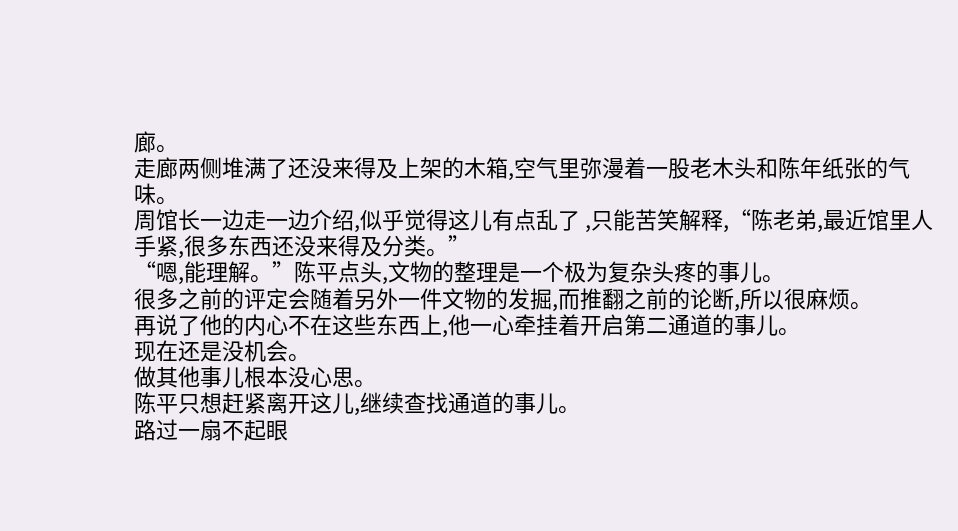廊。
走廊两侧堆满了还没来得及上架的木箱,空气里弥漫着一股老木头和陈年纸张的气味。
周馆长一边走一边介绍,似乎觉得这儿有点乱了 ,只能苦笑解释,“陈老弟,最近馆里人手紧,很多东西还没来得及分类。”
“嗯,能理解。”陈平点头,文物的整理是一个极为复杂头疼的事儿。
很多之前的评定会随着另外一件文物的发掘,而推翻之前的论断,所以很麻烦。
再说了他的内心不在这些东西上,他一心牵挂着开启第二通道的事儿。
现在还是没机会。
做其他事儿根本没心思。
陈平只想赶紧离开这儿,继续查找通道的事儿。
路过一扇不起眼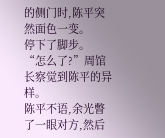的侧门时,陈平突然面色一变。
停下了脚步。
“怎么了?”周馆长察觉到陈平的异样。
陈平不语,余光瞥了一眼对方,然后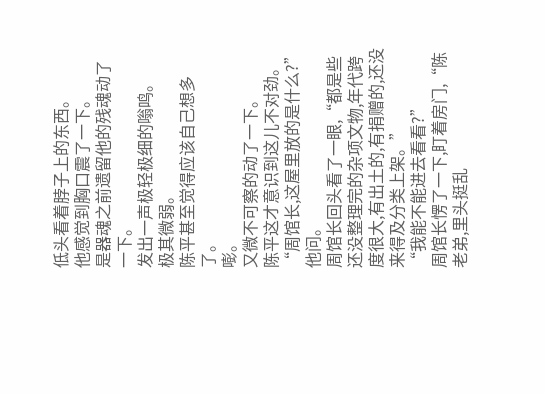低头看着脖子上的东西。
他感觉到胸口震了一下。
是器魂之前遗留他的残魂动了一下。
发出一声极轻极细的嗡鸣。
极其微弱。
陈平甚至觉得应该自己想多了。
嘭。
又微不可察的动了一下。
陈平这才意识到这儿不对劲。
“周馆长,这屋里放的是什么?”他问。
周馆长回头看了一眼,“都是些还没整理完的杂项文物,年代跨度很大,有出土的,有捐赠的,还没来得及分类上架。”
“我能不能进去看看?”
周馆长愣了一下,盯着房门,“陈老弟,里头挺乱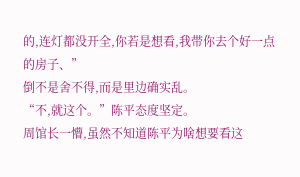的,连灯都没开全,你若是想看,我带你去个好一点的房子、”
倒不是舍不得,而是里边确实乱。
“不,就这个。”陈平态度坚定。
周馆长一懵,虽然不知道陈平为啥想要看这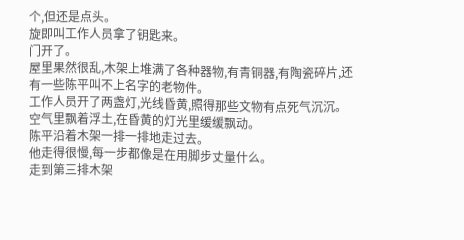个,但还是点头。
旋即叫工作人员拿了钥匙来。
门开了。
屋里果然很乱,木架上堆满了各种器物,有青铜器,有陶瓷碎片,还有一些陈平叫不上名字的老物件。
工作人员开了两盏灯,光线昏黄,照得那些文物有点死气沉沉。
空气里飘着浮土,在昏黄的灯光里缓缓飘动。
陈平沿着木架一排一排地走过去。
他走得很慢,每一步都像是在用脚步丈量什么。
走到第三排木架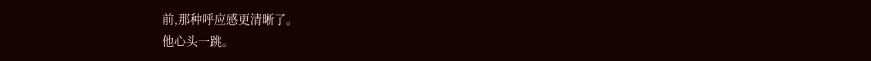前,那种呼应感更清晰了。
他心头一跳。